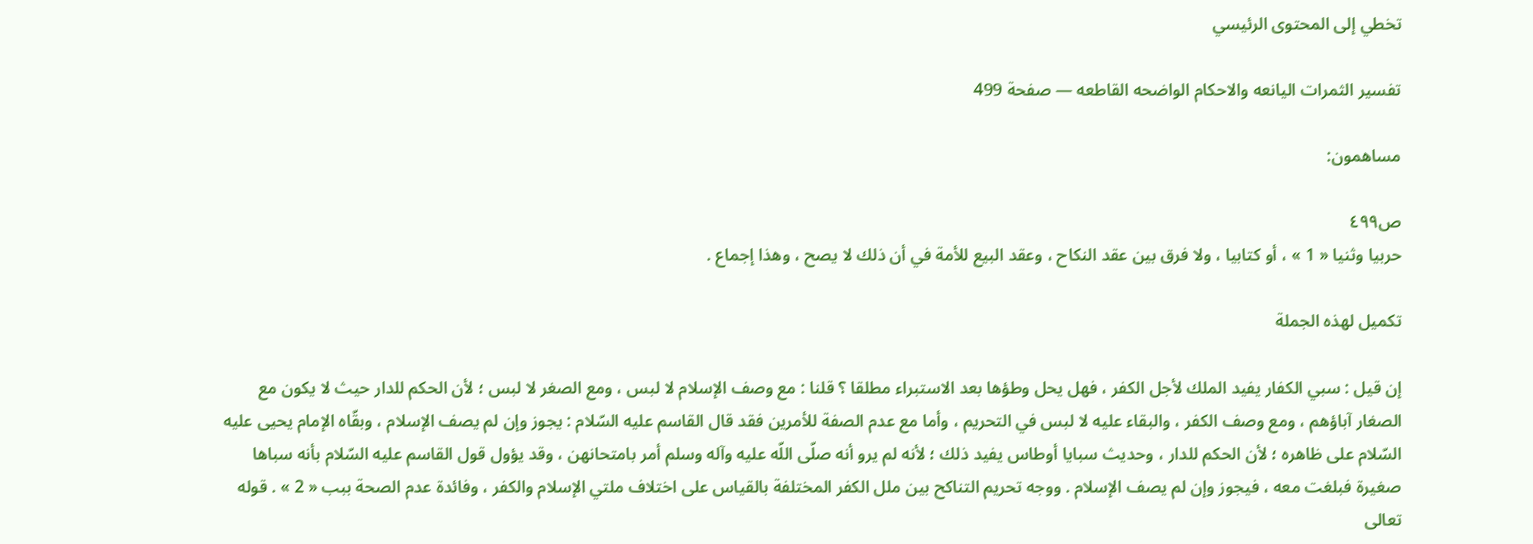تخطي إلى المحتوى الرئيسي

تفسير الثمرات اليانعه والاحكام الواضحه القاطعه — صفحة 499

مساهمون:

ص٤٩٩
حربيا وثنيا « 1 » ، أو كتابيا ، ولا فرق بين عقد النكاح ، وعقد البيع للأمة في أن ذلك لا يصح ، وهذا إجماع .

تكميل لهذه الجملة

إن قيل : سبي الكفار يفيد الملك لأجل الكفر ، فهل يحل وطؤها بعد الاستبراء مطلقا ؟ قلنا : مع وصف الإسلام لا لبس ، ومع الصغر لا لبس ؛ لأن الحكم للدار حيث لا يكون مع الصغار آباؤهم ، ومع وصف الكفر ، والبقاء عليه لا لبس في التحريم ، وأما مع عدم الصفة للأمرين فقد قال القاسم عليه السّلام : يجوز وإن لم يصف الإسلام ، وبقّاه الإمام يحيى عليه السّلام على ظاهره ؛ لأن الحكم للدار ، وحديث سبايا أوطاس يفيد ذلك ؛ لأنه لم يرو أنه صلّى اللّه عليه وآله وسلم أمر بامتحانهن ، وقد يؤول قول القاسم عليه السّلام بأنه سباها صغيرة فبلغت معه ، فيجوز وإن لم يصف الإسلام . ووجه تحريم التناكح بين ملل الكفر المختلفة بالقياس على اختلاف ملتي الإسلام والكفر ، وفائدة عدم الصحة ببب « 2 » . قوله تعالى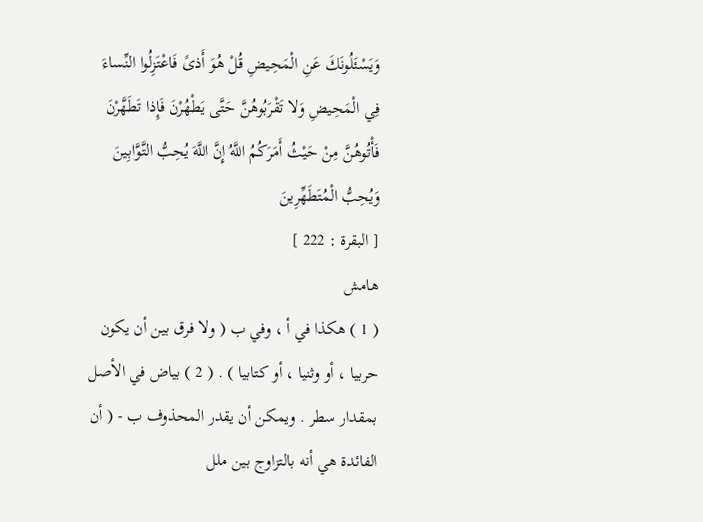وَيَسْئَلُونَكَ عَنِ الْمَحِيضِ قُلْ هُوَ أَذىً فَاعْتَزِلُوا النِّساءَ فِي الْمَحِيضِ وَلا تَقْرَبُوهُنَّ حَتَّى يَطْهُرْنَ فَإِذا تَطَهَّرْنَ فَأْتُوهُنَّ مِنْ حَيْثُ أَمَرَكُمُ اللَّهُ إِنَّ اللَّهَ يُحِبُّ التَّوَّابِينَ وَيُحِبُّ الْمُتَطَهِّرِينَ
[ البقرة : 222 ]
هامش
( 1 ) هكذا في أ ، وفي ب ( ولا فرق بين أن يكون حربيا ، أو وثنيا ، أو كتابيا ) . ( 2 ) بياض في الأصل بمقدار سطر . ويمكن أن يقدر المحذوف ب - ( أن الفائدة هي أنه بالتزاوج بين ملل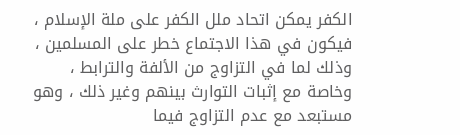الكفر يمكن اتحاد ملل الكفر على ملة الإسلام ، فيكون في هذا الاجتماع خطر على المسلمين ، وذلك لما في التزاوج من الألفة والترابط ، وخاصة مع إثبات التوارث بينهم وغير ذلك ، وهو مستبعد مع عدم التزاوج فيما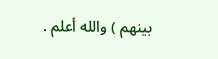بينهم ) والله أعلم .